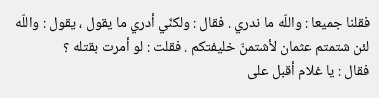فقلنا جميعا : واللّه ما ندري . فقال : ولكنّي أدري ما يقول ، يقول : واللّه لئن شتمتم عثمان لأشتمنّ خليفتكم . فقلت : لو أمرت بقتله ؟
فقال : يا غلام أقبل على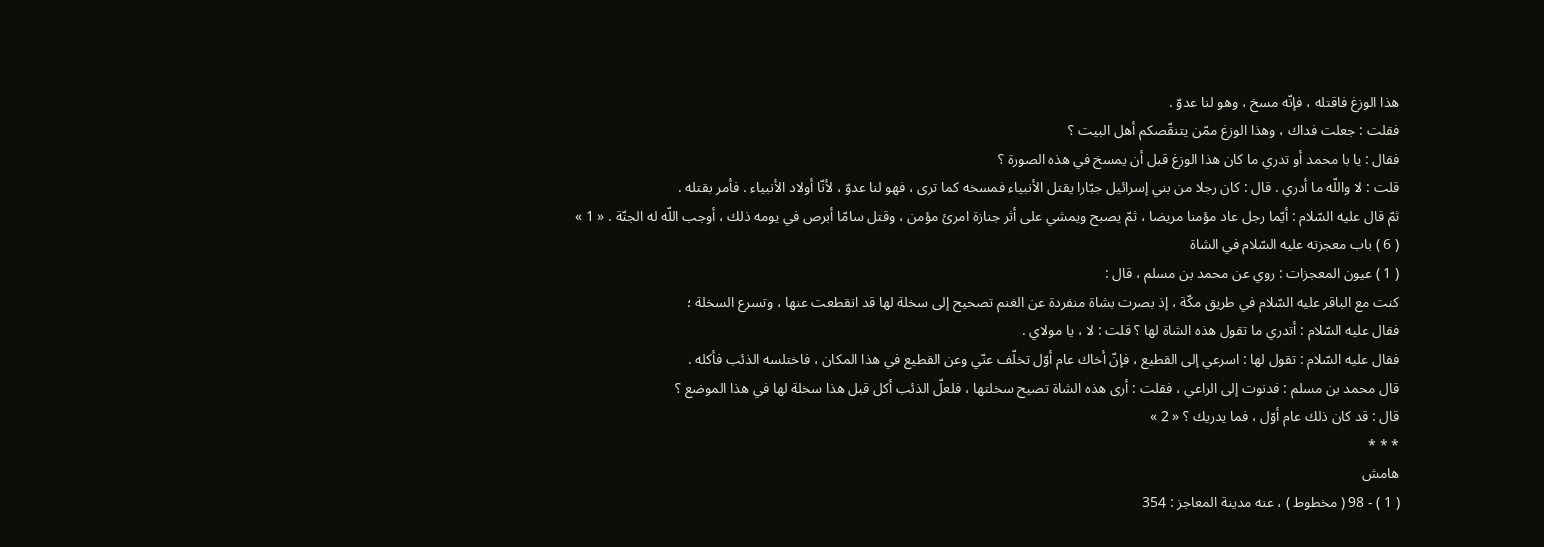هذا الوزغ فاقتله ، فإنّه مسخ ، وهو لنا عدوّ .
فقلت : جعلت فداك ، وهذا الوزغ ممّن يتنقّصكم أهل البيت ؟
فقال : يا با محمد أو تدري ما كان هذا الوزغ قبل أن يمسخ في هذه الصورة ؟
قلت : لا واللّه ما أدري . قال : كان رجلا من بني إسرائيل جبّارا يقتل الأنبياء فمسخه كما ترى ، فهو لنا عدوّ ، لأنّا أولاد الأنبياء . فأمر بقتله .
ثمّ قال عليه السّلام : أيّما رجل عاد مؤمنا مريضا ، ثمّ يصبح ويمشي على أثر جنازة امرئ مؤمن ، وقتل سامّا أبرص في يومه ذلك ، أوجب اللّه له الجنّة . « 1 »
( 6 ) باب معجزته عليه السّلام في الشاة
( 1 ) عيون المعجزات : روي عن محمد بن مسلم ، قال :
كنت مع الباقر عليه السّلام في طريق مكّة ، إذ بصرت بشاة منفردة عن الغنم تصحيح إلى سخلة لها قد انقطعت عنها ، وتسرع السخلة ؛
فقال عليه السّلام : أتدري ما تقول هذه الشاة لها ؟ قلت : لا ، يا مولاي .
فقال عليه السّلام : تقول لها : اسرعي إلى القطيع ، فإنّ أخاك عام أوّل تخلّف عنّي وعن القطيع في هذا المكان ، فاختلسه الذئب فأكله .
قال محمد بن مسلم : فدنوت إلى الراعي ، فقلت : أرى هذه الشاة تصيح سخلتها ، فلعلّ الذئب أكل قبل هذا سخلة لها في هذا الموضع ؟
قال : قد كان ذلك عام أوّل ، فما يدريك ؟ « 2 »
* * *
هامش
( 1 ) - 98 ( مخطوط ) ، عنه مدينة المعاجز : 354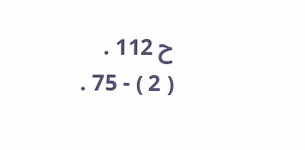ح 112 .
( 2 ) - 75 .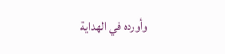وأورده في الهداية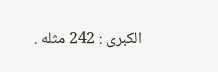الكبرى : 242 مثله .